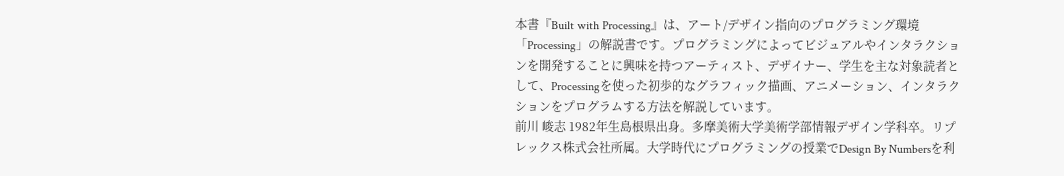本書『Built with Processing』は、アート/デザイン指向のプログラミング環境「Processing」の解説書です。プログラミングによってビジュアルやインタラクションを開発することに興味を持つアーティスト、デザイナー、学生を主な対象読者として、Processingを使った初歩的なグラフィック描画、アニメーション、インタラクションをプログラムする方法を解説しています。
前川 峻志 1982年生島根県出身。多摩美術大学美術学部情報デザイン学科卒。リプレックス株式会社所属。大学時代にプログラミングの授業でDesign By Numbersを利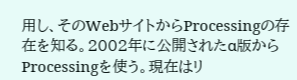用し、そのWebサイトからProcessingの存在を知る。2002年に公開されたα版からProcessingを使う。現在はリ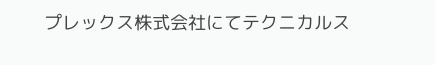プレックス株式会社にてテクニカルス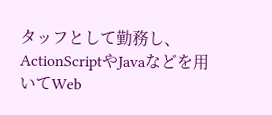タッフとして勤務し、ActionScriptやJavaなどを用いてWeb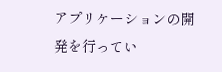アプリケーションの開発を行ってい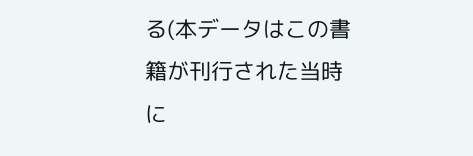る(本データはこの書籍が刊行された当時に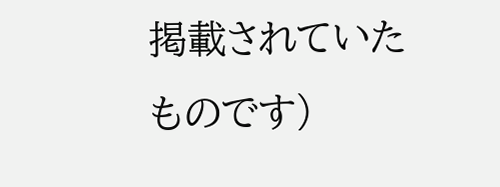掲載されていたものです)